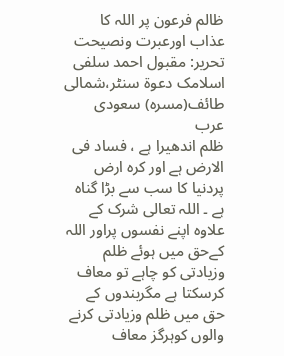ظالم فرعون پر اللہ کا عذاب اورعبرت ونصیحت
تحریر: مقبول احمد سلفی
اسلامک دعوۃ سنٹر،شمالی طائف(مسرہ) سعودی عرب
ظلم اندھیرا ہے ، فساد فی الارض ہے اور کرہ ارض پردنیا کا سب سے بڑا گناہ ہے ۔ اللہ تعالی شرک کے علاوہ اپنے نفسوں پراور اللہ کےحق میں ہوئے ظلم وزیادتی کو چاہے تو معاف کرسکتا ہے مگربندوں کے حق میں ظلم وزیادتی کرنے والوں کوہرگز معاف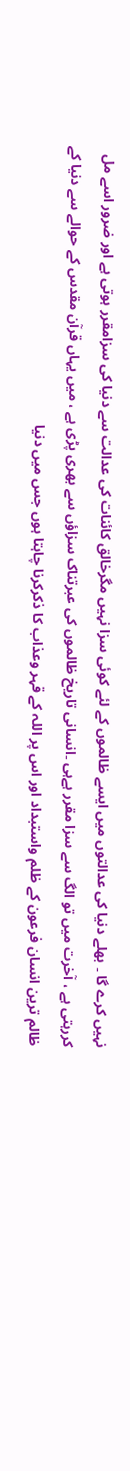نہیں کرے گا ۔ بھلے دنیا کی عدالتوں میں ایسے ظالموں کے لئے کوئی سزا نہیں مگرخالق کائنات کی عدالت سے دنیا کی سزامقرر ہوتی ہے اور ضرور اسے مل کررہتی ہے ، آخرت میں تو الگ سے سزا مقرر ہےہی ۔انسانی تاریخ ظالموں کی عبرتناک سزاؤں سے بھری پڑی ہے ، میں یہاں قرآن مقدس کے حوالے سے دنیا کے ظالم ترین انسان فرعون کے ظلم واستبداد اور اس پر اللہ کے قہر وعذاب کا ذکرکرنا چاہتا ہوں جس میں دنیا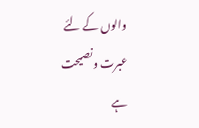والوں کے لئے عبرت ونصیحت ہے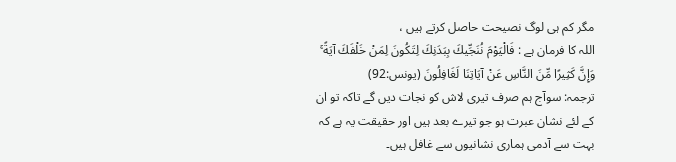مگر کم ہی لوگ نصیحت حاصل کرتے ہیں ،
اللہ کا فرمان ہے : فَالْيَوْمَ نُنَجِّيكَ بِبَدَنِكَ لِتَكُونَ لِمَنْ خَلْفَكَ آيَةً ۚ وَإِنَّ كَثِيرًا مِّنَ النَّاسِ عَنْ آيَاتِنَا لَغَافِلُونَ (یونس:92)
ترجمہ: سوآج ہم صرف تیری لاش کو نجات دیں گے تاکہ تو ان کے لئے نشان عبرت ہو جو تیرے بعد ہیں اور حقیقت یہ ہے کہ بہت سے آدمی ہماری نشانیوں سے غافل ہیں۔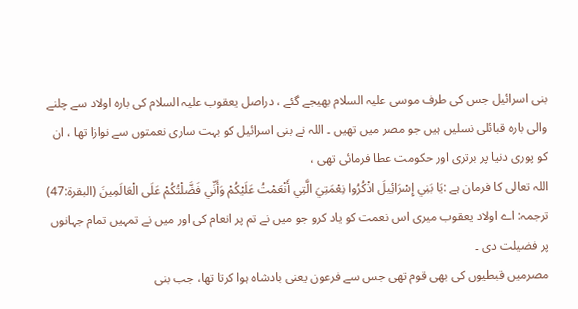بنی اسرائیل جس کی طرف موسی علیہ السلام بھیجے گئے ، دراصل یعقوب علیہ السلام کی بارہ اولاد سے چلنے والی بارہ قبائلی نسلیں ہیں جو مصر میں تھیں ۔ اللہ نے بنی اسرائیل کو بہت ساری نعمتوں سے نوازا تھا ، ان کو پوری دنیا پر برتری اور حکومت عطا فرمائی تھی ،
اللہ تعالی کا فرمان ہے :يَا بَنِي إِسْرَائِيلَ اذْكُرُوا نِعْمَتِيَ الَّتِي أَنْعَمْتُ عَلَيْكُمْ وَأَنِّي فَضَّلْتُكُمْ عَلَى الْعَالَمِينَ (البقرة:47)
ترجمہ: اے اولاد یعقوب میری اس نعمت کو یاد کرو جو میں نے تم پر انعام کی اور میں نے تمہیں تمام جہانوں پر فضیلت دی ۔
مصرمیں قبطیوں کی بھی قوم تھی جس سے فرعون یعنی بادشاہ ہوا کرتا تھا، جب بنی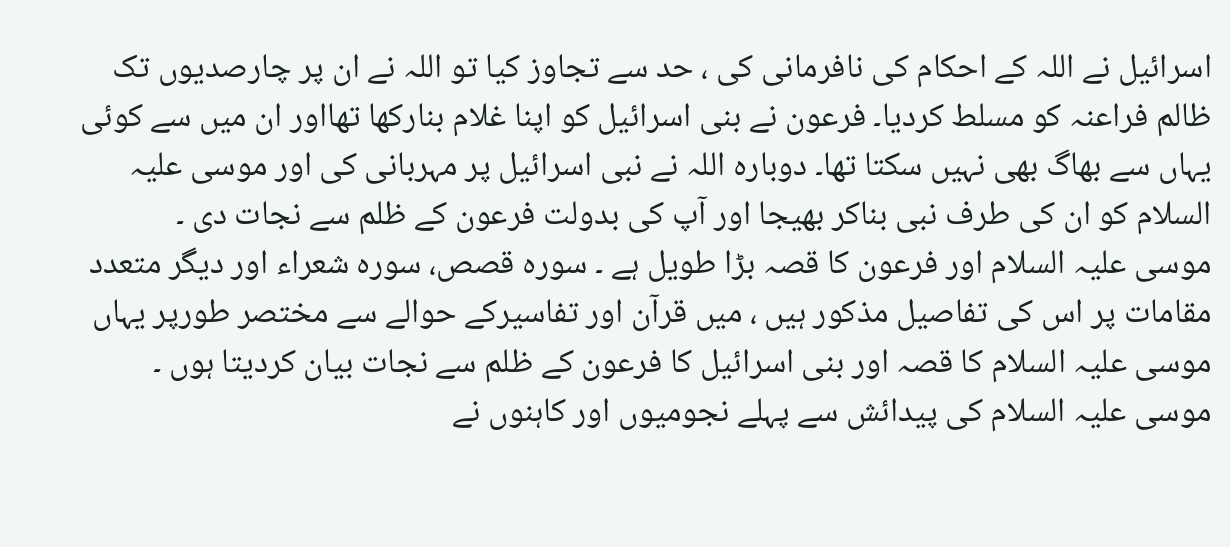اسرائیل نے اللہ کے احکام کی نافرمانی کی ، حد سے تجاوز کیا تو اللہ نے ان پر چارصدیوں تک ظالم فراعنہ کو مسلط کردیا۔ فرعون نے بنی اسرائیل کو اپنا غلام بنارکھا تھااور ان میں سے کوئی یہاں سے بھاگ بھی نہیں سکتا تھا۔ دوبارہ اللہ نے نبی اسرائیل پر مہربانی کی اور موسی علیہ السلام کو ان کی طرف نبی بناکر بھیجا اور آپ کی بدولت فرعون کے ظلم سے نجات دی ۔
موسی علیہ السلام اور فرعون کا قصہ بڑا طویل ہے ۔ سورہ قصص، سورہ شعراء اور دیگر متعدد مقامات پر اس کی تفاصیل مذکور ہیں ، میں قرآن اور تفاسیرکے حوالے سے مختصر طورپر یہاں موسی علیہ السلام کا قصہ اور بنی اسرائیل کا فرعون کے ظلم سے نجات بیان کردیتا ہوں ۔ موسی علیہ السلام کی پیدائش سے پہلے نجومیوں اور کاہنوں نے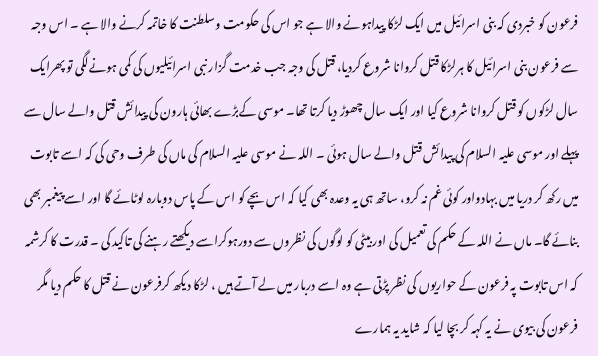فرعون کو خبردی کہ بنی اسرائیل میں ایک لڑکا پیداہونے والا ہے جو اس کی حکومت وسلطنت کا خاتمہ کرنے والا ہے ۔ اس وجہ سے فرعون بنی اسرائیل کا ہرلڑکا قتل کروانا شروع کردیا، قتل کی وجہ جب خدمت گزار نبی اسرائیلیوں کی کمی ہونےلگی تو پھرایک سال لڑکوں کو قتل کروانا شروع کیا اور ایک سال چھوڑ دیا کرتا تھا۔ موسی کےبڑے بھائی ہارون کی پیدائش قتل والے سال سے پہلے اور موسی علیہ السلام کی پیدائش قتل والے سال ہوئی ۔ اللہ نے موسی علیہ السلام کی ماں کی طرف وحی کی کہ اسے تابوت میں رکھ کر دریا میں بہادواور کوئی غم نہ کرو، ساتھ ہی یہ وعدہ بھی کیا کہ اس بچے کو اس کے پاس دوبارہ لوٹائے گا اور اسے پیغمبر بھی بنائے گا۔ ماں نے اللہ کے حکم کی تعمیل کی اور بیٹی کو لوگوں کی نظروں سے دورہوکراسے دیکھتے رہنے کی تاکید کی ۔ قدرت کا کرشمہ کہ اس تابوت پہ فرعون کے حواریوں کی نظر پڑتی ہے وہ اسے دربار میں لے آتے ہیں ، لڑکا دیکھ کرفرعون نے قتل کا حکم دیا مگر فرعون کی بیوی نے یہ کہہ کر بچا لیا کہ شاید یہ ہمارے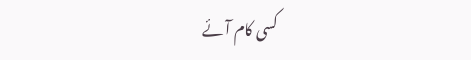کسی کام آئے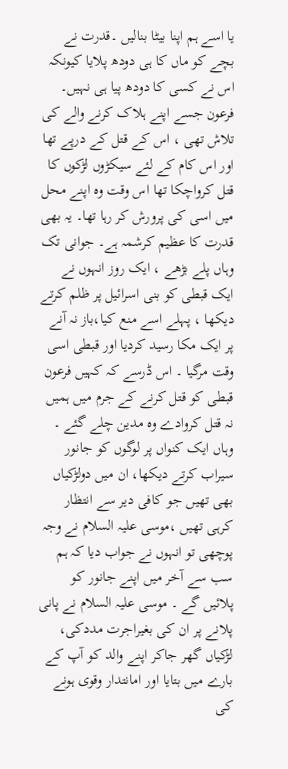یا اسے ہم اپنا بیٹا بنالیں ۔قدرت نے بچے کو ماں کا ہی دودھ پلایا کیونکہ اس نے کسی کا دودھ پیا ہی نہیں۔ فرعون جسے اپنے ہلاک کرنے والے کی تلاش تھی ، اس کے قتل کے درپے تھا اور اس کام کے لئے سیکڑوں لڑکوں کا قتل کرواچکا تھا اس وقت وہ اپنے محل میں اسی کی پرورش کر رہا تھا۔ یہ بھی قدرت کا عظیم کرشمہ ہے۔ جوانی تک وہاں پلے بڑھے ، ایک روز انہوں نے ایک قبطی کو بنی اسرائیل پر ظلم کرتے دیکھا ، پہلے اسے منع کیا،باز نہ آنے پر ایک مکا رسید کردیا اور قبطی اسی وقت مرگیا ۔ اس ڈرسے کہ کہیں فرعون قبطی کو قتل کرنے کے جرم میں ہمیں نہ قتل کروادے وہ مدین چلے گئے ۔ وہاں ایک کنواں پر لوگوں کو جانور سیراب کرتے دیکھا، ان میں دولڑکیاں بھی تھیں جو کافی دیر سے انتظار کرہی تھیں ،موسی علیہ السلام نے وجہ پوچھی تو انہوں نے جواب دیا کہ ہم سب سے آخر میں اپنے جانور کو پلائیں گے ۔ موسی علیہ السلام نے پانی پلانے پر ان کی بغیراجرت مددکی، لڑکیاں گھر جاکر اپنے والد کو آپ کے بارے میں بتایا اور امانتدار وقوی ہونے کی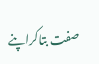صفت بتاکراپنے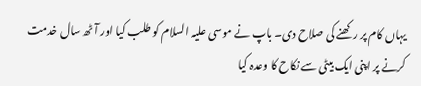یہاں کام پر رکھنے کی صلاح دی۔ باپ نے موسی علیہ السلام کو طلب کیا اور آٹھ سال خدمت کرنے پر اپنی ایک بیٹی سے نکاح کا وعدہ کیا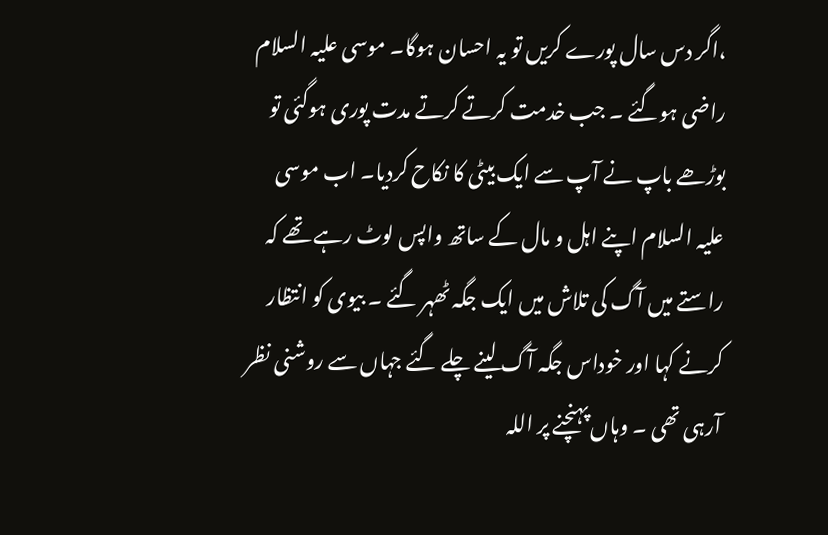،اگر دس سال پورے کریں تو یہ احسان ہوگا۔ موسی علیہ السلام راضی ہوگئے ۔ جب خدمت کرتے کرتے مدت پوری ہوگئی تو بوڑھے باپ نے آپ سے ایک بیٹی کا نکاح کردیا۔ اب موسی علیہ السلام اپنے اہل و مال کے ساتھ واپس لوٹ رہے تھے کہ راستے میں آگ کی تلاش میں ایک جگہ ٹھہر گئے ۔ بیوی کو انتظار کرنے کہا اور خوداس جگہ آگ لینے چلے گئے جہاں سے روشنی نظر آرہی تھی ۔ وہاں پہنچنے پر اللہ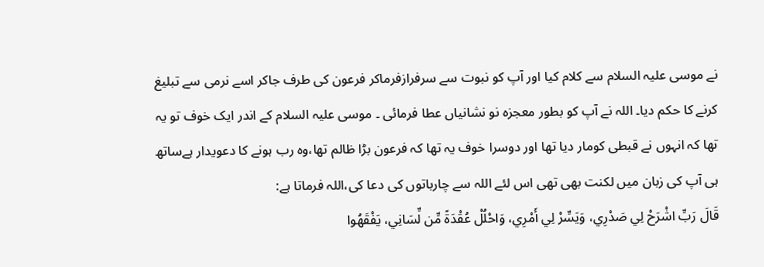نے موسی علیہ السلام سے کلام کیا اور آپ کو نبوت سے سرفرازفرماکر فرعون کی طرف جاکر اسے نرمی سے تبلیغ کرنے کا حکم دیا۔ اللہ نے آپ کو بطور معجزہ نو نشانیاں عطا فرمائی ۔ موسی علیہ السلام کے اندر ایک خوف تو یہ تھا کہ انہوں نے قبطی کومار دیا تھا اور دوسرا خوف یہ تھا کہ فرعون بڑا ظالم تھا،وہ رب ہونے کا دعویدار ہےساتھ ہی آپ کی زبان میں لکنت بھی تھی اس لئے اللہ سے چارباتوں کی دعا کی،اللہ فرماتا ہے:
قَالَ رَبِّ اشْرَحْ لِي صَدْرِي، وَيَسِّرْ لِي أَمْرِي، وَاحْلُلْ عُقْدَةً مِّن لِّسَانِي، يَفْقَهُوا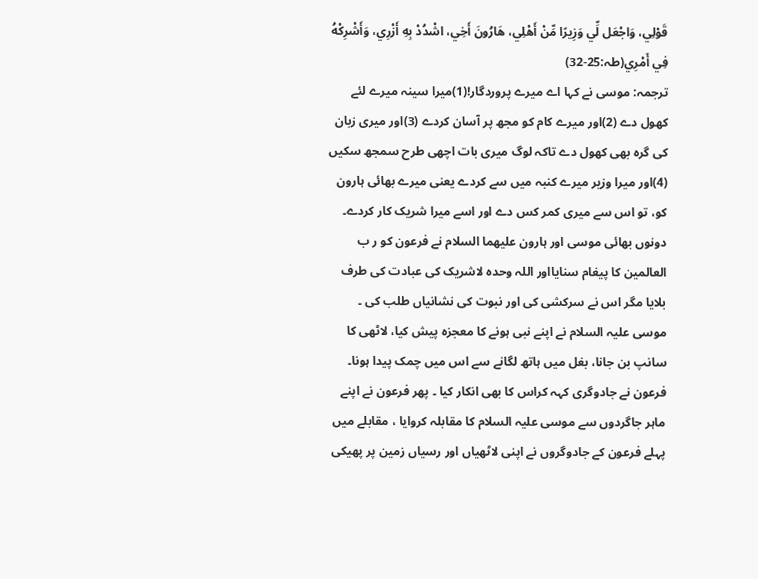قَوْلِي، وَاجْعَل لِّي وَزِيرًا مِّنْ أَهْلِي، هَارُونَ أَخِي، اشْدُدْ بِهِ أَزْرِي، وَأَشْرِكْهُ فِي أَمْرِي(طہ:25-32)
ترجمہ: موسی نے کہا اے میرے پروردگار!(1)میرا سینہ میرے لئے کھول دے (2)اور میرے کام کو مجھ پر آسان کردے (3)اور میری زبان کی گرہ بھی کھول دے تاکہ لوگ میری بات اچھی طرح سمجھ سکیں (4)اور میرا وزیر میرے کنبہ میں سے کردے یعنی میرے بھائی ہارون کو، تو اس سے میری کمر کس دے اور اسے میرا شریک کار کردے۔
دونوں بھائی موسی اور ہارون علیھما السلام نے فرعون کو ر ب العالمین کا پیغام سنایااور اللہ وحدہ لاشریک کی عبادت کی طرف بلایا مگر اس نے سرکشی کی اور نبوت کی نشانیاں طلب کی ۔ موسی علیہ السلام نے اپنے نبی ہونے کا معجزہ پیش کیا، لاٹھی کا سانپ بن جانا، بغل میں ہاتھ لگانے سے اس میں چمک پیدا ہونا۔ فرعون نے جادوگری کہہ کراس کا بھی انکار کیا ۔ پھر فرعون نے اپنے ماہر جاگردوں سے موسی علیہ السلام کا مقابلہ کروایا ، مقابلے میں پہلے فرعون کے جادوگروں نے اپنی لاٹھیاں اور رسیاں زمین پر پھیکی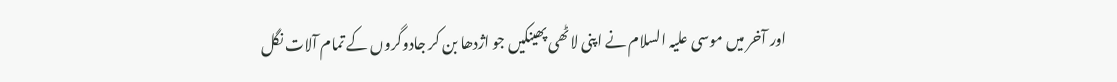اور آخر میں موسی علیہ السلام نے اپنی لاٹھی پھینکیں جو اژدھا بن کر جادوگروں کے تمام آلات نگل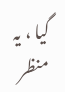گیا ، یہ منظر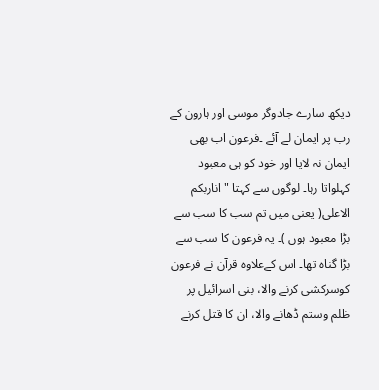دیکھ سارے جادوگر موسی اور ہارون کے رب پر ایمان لے آئے ۔فرعون اب بھی ایمان نہ لایا اور خود کو ہی معبود کہلواتا رہا۔ لوگوں سے کہتا "اناربکم الاعلی( یعنی میں تم سب کا سب سے بڑا معبود ہوں )۔ یہ فرعون کا سب سے بڑا گناہ تھا۔ اس کےعلاوہ قرآن نے فرعون کوسرکشی کرنے والا، بنی اسرائیل پر ظلم وستم ڈھانے والا، ان کا قتل کرنے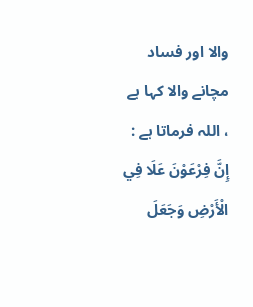والا اور فساد مچانے والا کہا ہے ، اللہ فرماتا ہے :
إِنَّ فِرْعَوْنَ عَلَا فِي الْأَرْضِ وَجَعَلَ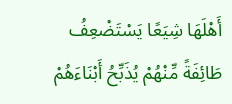أَهْلَهَا شِيَعًا يَسْتَضْعِفُ طَائِفَةً مِّنْهُمْ يُذَبِّحُ أَبْنَاءَهُمْ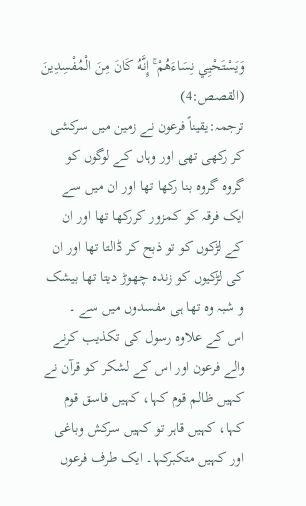وَيَسْتَحْيِي نِسَاءَهُمْ ۚ إِنَّهُ كَانَ مِنَ الْمُفْسِدِينَ (القصص:4)
ترجمہ:یقیناً فرعون نے زمین میں سرکشی کر رکھی تھی اور وہاں کے لوگوں کو گروہ گروہ بنا رکھا تھا اور ان میں سے ایک فرقہ کو کمزور کررکھا تھا اور ان کے لڑکوں کو تو ذبح کر ڈالتا تھا اور ان کی لڑکیوں کو زندہ چھوڑ دیتا تھا بیشک و شبہ وہ تھا ہی مفسدوں میں سے ۔
اس کے علاوہ رسول کی تکذیب کرنے والے فرعون اور اس کے لشکر کو قرآن نے کہیں ظالم قوم کہا، کہیں فاسق قوم کہا، کہیں قاہر تو کہیں سرکش وباغی اور کہیں متکبرکہا۔ ایک طرف فرعوں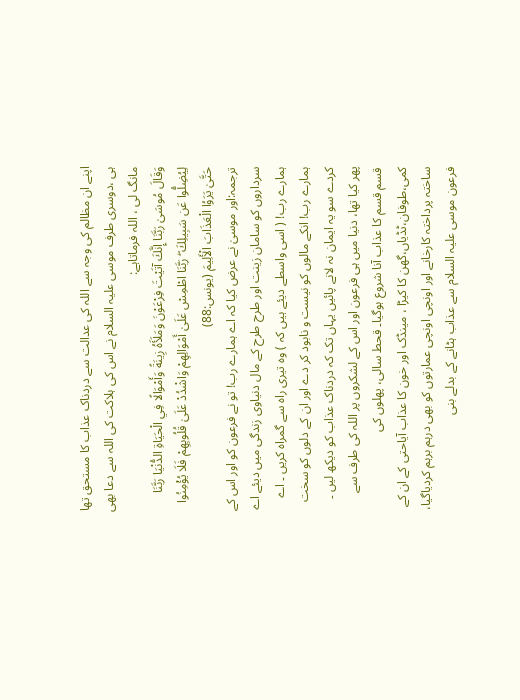اپنے ان مظالم کی وجہ سے اللہ کی عدالت سے دردناک عذاب کا مستحق تھا ہی ،دوسری طرف موسی علیہ السلام نے اس کی ہلاکت کی اللہ سے دعا بھی مانگ لی ، اللہ فرماتاہے:
وَقَالَ مُوسَىٰ رَبَّنَا إِنَّكَ آتَيْتَ فِرْعَوْنَ وَمَلَأَهُ زِينَةً وَأَمْوَالًا فِي الْحَيَاةِ الدُّنْيَا رَبَّنَا لِيُضِلُّوا عَن سَبِيلِكَ ۖ رَبَّنَا اطْمِسْ عَلَىٰ أَمْوَالِهِمْ وَاشْدُدْ عَلَىٰ قُلُوبِهِمْ فَلَا يُؤْمِنُوا حَتَّىٰ يَرَوُا الْعَذَابَ الْأَلِيمَ (یونس:88)
ترجمہ:اور موسیٰ نے عرض کیا کہ اے ہمارے رب! تو نے فرعون کو اور اس کے سرداروں کو سامان زینت اور طرح طرح کے مال دنیاوی زندگی میں دیئے اے ہمارے رب! ( اسی واسطے دیئے ہیں کہ ) وہ تیری راہ سے گمراہ کریں ۔ اے ہمارے رب! انکے مالوں کو نیست و نابود کر دے اور ان کے دلوں کو سخت کردے سو یہ ایمان نہ لانے پائیں یہاں تک کہ دردناک عذاب کو دیکھ لیں ۔
پھر کیا تھا، دنیا میں ہی فرعون اور اس کے لشکروں پر اللہ کی طرف سے قسم قسم کا عذاب آنا شروع ہوگیا۔ قحط سالی، پھلوں کی کمی،طوفان،ٹڈیاں،گھن کا کیڑا ، مینڈک اور خون کا عذاب آیاحتی کے ان کے ساختہ پرداختہ کارخانے اور اونچی اونچی عمارتوں کو بھی درہم برہم کردیاگیا، فرعون موسی علیہ السلام سے عذاب ہٹانے کے بدلے بنی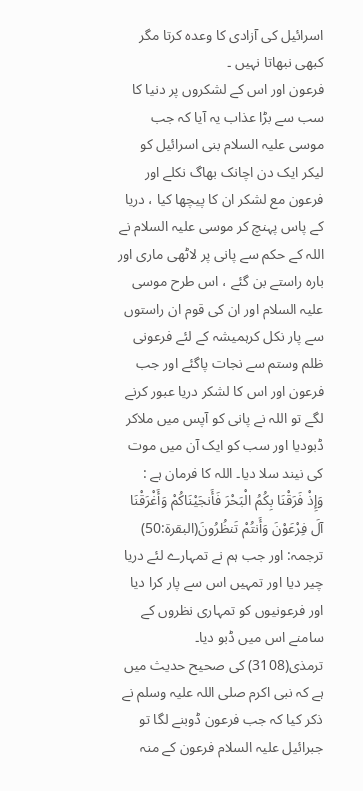اسرائیل کی آزادی کا وعدہ کرتا مگر کبھی نبھاتا نہیں ۔
فرعون اور اس کے لشکروں پر دنیا کا سب سے بڑا عذاب یہ آیا کہ جب موسی علیہ السلام بنی اسرائیل کو لیکر ایک دن اچانک بھاگ نکلے اور فرعون مع لشکر ان کا پیچھا کیا ، دریا کے پاس پہنچ کر موسی علیہ السلام نے اللہ کے حکم سے پانی پر لاٹھی ماری اور بارہ راستے بن گئے ، اس طرح موسی علیہ السلام اور ان کی قوم ان راستوں سے پار نکل کرہمیشہ کے لئے فرعونی ظلم وستم سے نجات پاگئے اور جب فرعون اور اس کا لشکر دریا عبور کرنے لگے تو اللہ نے پانی کو آپس میں ملاکر ڈبودیا اور سب کو ایک آن میں موت کی نیند سلا دیا۔ اللہ کا فرمان ہے :
وَإِذْ فَرَقْنَا بِكُمُ الْبَحْرَ فَأَنجَيْنَاكُمْ وَأَغْرَقْنَا آلَ فِرْعَوْنَ وَأَنتُمْ تَنظُرُونَ(البقرة:50)
ترجمہ: اور جب ہم نے تمہارے لئے دریا چیر دیا اور تمہیں اس سے پار کرا دیا اور فرعونیوں کو تمہاری نظروں کے سامنے اس میں ڈبو دیا۔
ترمذی(3108) کی صحیح حدیث میں ہے کہ نبی اکرم صلی اللہ علیہ وسلم نے ذکر کیا کہ جب فرعون ڈوبنے لگا تو جبرائیل علیہ السلام فرعون کے منہ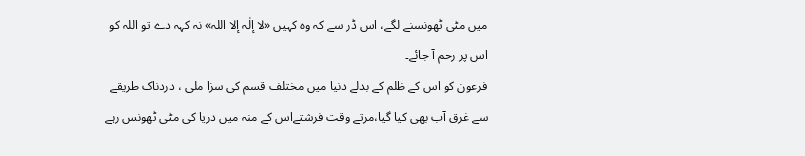میں مٹی ٹھونسنے لگے، اس ڈر سے کہ وہ کہیں «لا إلٰہ إلا اللہ» نہ کہہ دے تو اللہ کو اس پر رحم آ جائے۔
فرعون کو اس کے ظلم کے بدلے دنیا میں مختلف قسم کی سزا ملی ، دردناک طریقے سے غرق آب بھی کیا گیا،مرتے وقت فرشتےاس کے منہ میں دریا کی مٹی ٹھونس رہے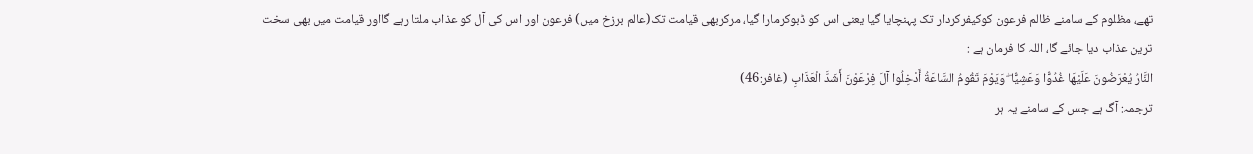تھے، مظلوم کے سامنے ظالم فرعون کوکیفرکردار تک پہنچایا گیا یعنی اس کو ڈبوکرمارا گیا، مرکربھی قیامت تک(عالم برزخ میں) فرعون اور اس کی آل کو عذاب ملتا رہے گااور قیامت میں بھی سخت ترین عذاب دیا جائے گا، اللہ کا فرمان ہے :
النَّارُ يُعْرَضُونَ عَلَيْهَا غُدُوًّا وَعَشِيًّا ۖ وَيَوْمَ تَقُومُ السَّاعَةُ أَدْخِلُوا آلَ فِرْعَوْنَ أَشَدَّ الْعَذَابِ (غافر:46)
ترجمہ: آگ ہے جس کے سامنے یہ ہر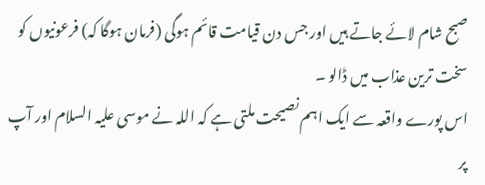صبح شام لائے جاتے ہیں اور جس دن قیامت قائم ہوگی (فرمان ہوگا کہ) فرعونیوں کو سخت ترین عذاب میں ڈالو ۔
اس پورے واقعہ سے ایک اہم نصیحت ملتی ہے کہ اللہ نے موسی علیہ السلام اور آپ پر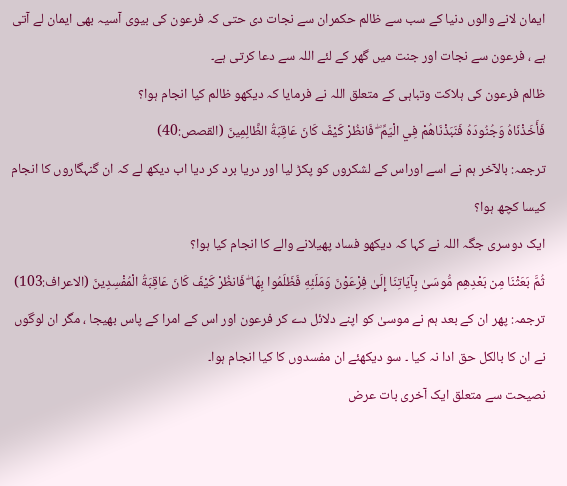ایمان لانے والوں دنیا کے سب سے ظالم حکمران سے نجات دی حتی کہ فرعون کی بیوی آسیہ بھی ایمان لے آتی ہے ، فرعون سے نجات اور جنت میں گھر کے لئے اللہ سے دعا کرتی ہے۔
ظالم فرعون کی ہلاکت وتباہی کے متعلق اللہ نے فرمایا کہ دیکھو ظالم کیا انجام ہوا؟
فَأَخَذْنَاهُ وَجُنُودَهُ فَنَبَذْنَاهُمْ فِي الْيَمِّ ۖ فَانظُرْ كَيْفَ كَانَ عَاقِبَةُ الظَّالِمِينَ (القصص:40)
ترجمہ: بالآخر ہم نے اسے اوراس کے لشکروں کو پکڑ لیا اور دریا برد کر دیا اب دیکھ لے کہ ان گنہگاروں کا انجام کیسا کچھ ہوا؟
ایک دوسری جگہ اللہ نے کہا کہ دیکھو فساد پھیلانے والے کا انجام کیا ہوا؟
ثُمَّ بَعَثْنَا مِن بَعْدِهِم مُّوسَىٰ بِآيَاتِنَا إِلَىٰ فِرْعَوْنَ وَمَلَئِهِ فَظَلَمُوا بِهَا ۖ فَانظُرْ كَيْفَ كَانَ عَاقِبَةُ الْمُفْسِدِينَ (الاعراف:103)
ترجمہ: پھر ان کے بعد ہم نے موسیٰ کو اپنے دلائل دے کر فرعون اور اس کے امرا کے پاس بھیجا ، مگر ان لوگوں نے ان کا بالکل حق ادا نہ کیا ۔ سو دیکھئے ان مفسدوں کا کیا انجام ہوا۔
نصیحت سے متعلق ایک آخری بات عرض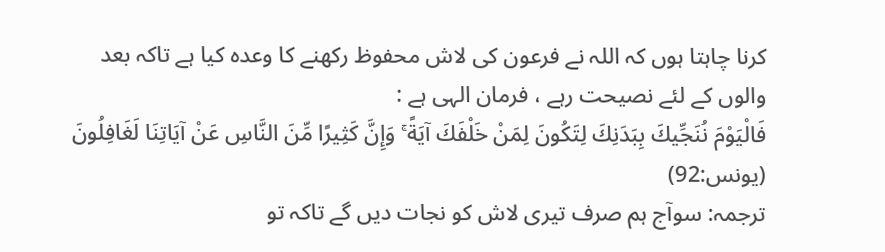کرنا چاہتا ہوں کہ اللہ نے فرعون کی لاش محفوظ رکھنے کا وعدہ کیا ہے تاکہ بعد والوں کے لئے نصیحت رہے ، فرمان الہی ہے :
فَالْيَوْمَ نُنَجِّيكَ بِبَدَنِكَ لِتَكُونَ لِمَنْ خَلْفَكَ آيَةً ۚ وَإِنَّ كَثِيرًا مِّنَ النَّاسِ عَنْ آيَاتِنَا لَغَافِلُونَ (یونس:92)
ترجمہ: سوآج ہم صرف تیری لاش کو نجات دیں گے تاکہ تو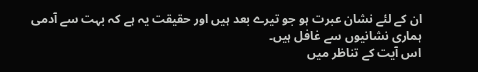ان کے لئے نشان عبرت ہو جو تیرے بعد ہیں اور حقیقت یہ ہے کہ بہت سے آدمی ہماری نشانیوں سے غافل ہیں۔
اس آیت کے تناظر میں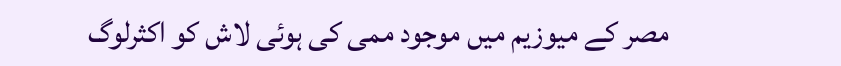مصر کے میوزیم میں موجود ممی کی ہوئی لاش کو اکثرلوگ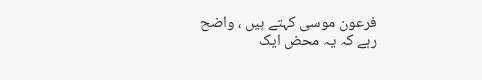فرعون موسی کہتے ہیں ، واضح رہے کہ یہ محض ایک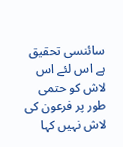سائنسی تحقیق ہے اس لئے اس لاش کو حتمی طور پر فرعون کی لاش نہیں کہا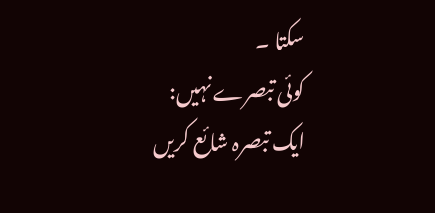سکتا ۔
کوئی تبصرے نہیں:
ایک تبصرہ شائع کریں